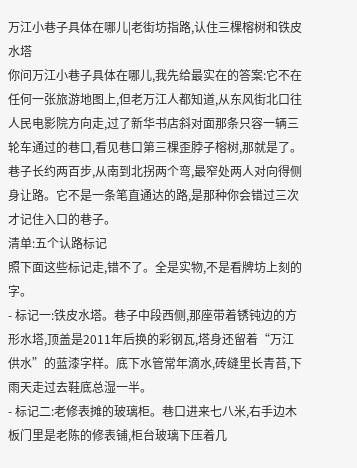万江小巷子具体在哪儿|老街坊指路,认住三棵榕树和铁皮水塔
你问万江小巷子具体在哪儿,我先给最实在的答案:它不在任何一张旅游地图上,但老万江人都知道,从东风街北口往人民电影院方向走,过了新华书店斜对面那条只容一辆三轮车通过的巷口,看见巷口第三棵歪脖子榕树,那就是了。巷子长约两百步,从南到北拐两个弯,最窄处两人对向得侧身让路。它不是一条笔直通达的路,是那种你会错过三次才记住入口的巷子。
清单:五个认路标记
照下面这些标记走,错不了。全是实物,不是看牌坊上刻的字。
- 标记一:铁皮水塔。巷子中段西侧,那座带着锈钝边的方形水塔,顶盖是2011年后换的彩钢瓦,塔身还留着“万江供水”的蓝漆字样。底下水管常年滴水,砖缝里长青苔,下雨天走过去鞋底总湿一半。
- 标记二:老修表摊的玻璃柜。巷口进来七八米,右手边木板门里是老陈的修表铺,柜台玻璃下压着几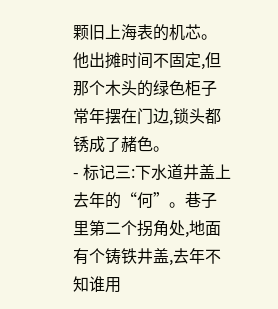颗旧上海表的机芯。他出摊时间不固定,但那个木头的绿色柜子常年摆在门边,锁头都锈成了赭色。
- 标记三:下水道井盖上去年的“何”。巷子里第二个拐角处,地面有个铸铁井盖,去年不知谁用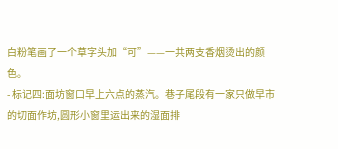白粉笔画了一个草字头加“可”——一共两支香烟烫出的颜色。
- 标记四:面坊窗口早上六点的蒸汽。巷子尾段有一家只做早市的切面作坊,圆形小窗里运出来的湿面排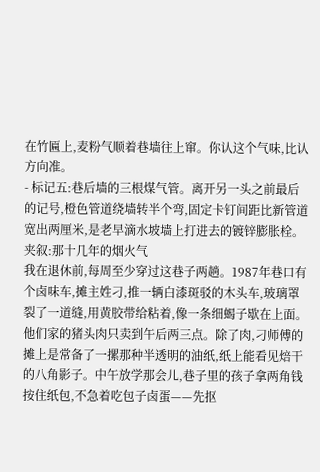在竹匾上,麦粉气顺着巷墙往上窜。你认这个气味,比认方向准。
- 标记五:巷后墙的三根煤气管。离开另一头之前最后的记号,橙色管道绕墙转半个弯,固定卡钉间距比新管道宽出两厘米,是老早滴水坡墙上打进去的镀锌膨胀栓。
夹叙:那十几年的烟火气
我在退休前,每周至少穿过这巷子两趟。1987年巷口有个卤味车,摊主姓刁,推一辆白漆斑驳的木头车,玻璃罩裂了一道缝,用黄胶带给粘着,像一条细蝎子歇在上面。
他们家的猪头肉只卖到午后两三点。除了肉,刁师傅的摊上是常备了一摞那种半透明的油纸,纸上能看见焙干的八角影子。中午放学那会儿,巷子里的孩子拿两角钱按住纸包,不急着吃包子卤蛋——先抠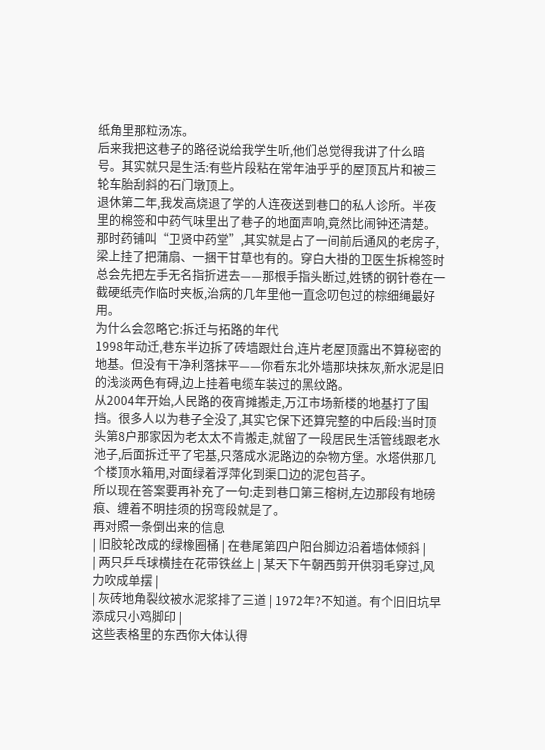纸角里那粒汤冻。
后来我把这巷子的路径说给我学生听,他们总觉得我讲了什么暗号。其实就只是生活:有些片段粘在常年油乎乎的屋顶瓦片和被三轮车胎刮斜的石门墩顶上。
退休第二年,我发高烧退了学的人连夜送到巷口的私人诊所。半夜里的棉签和中药气味里出了巷子的地面声响,竟然比闹钟还清楚。
那时药铺叫“卫贤中药堂”,其实就是占了一间前后通风的老房子,梁上挂了把蒲扇、一捆干甘草也有的。穿白大褂的卫医生拆棉签时总会先把左手无名指折进去——那根手指头断过,姓锈的钢针卷在一截硬纸壳作临时夹板,治病的几年里他一直念叨包过的棕细绳最好用。
为什么会忽略它:拆迁与拓路的年代
1998年动迁,巷东半边拆了砖墙跟灶台,连片老屋顶露出不算秘密的地基。但没有干净利落抹平——你看东北外墙那块抹灰,新水泥是旧的浅淡两色有碍,边上挂着电缆车装过的黑纹路。
从2004年开始,人民路的夜宵摊搬走,万江市场新楼的地基打了围挡。很多人以为巷子全没了,其实它保下还算完整的中后段:当时顶头第8户那家因为老太太不肯搬走,就留了一段居民生活管线跟老水池子,后面拆迁平了宅基,只落成水泥路边的杂物方堡。水塔供那几个楼顶水箱用,对面绿着浮萍化到渠口边的泥包苔子。
所以现在答案要再补充了一句:走到巷口第三榕树,左边那段有地磅痕、缠着不明挂须的拐弯段就是了。
再对照一条倒出来的信息
| 旧胶轮改成的绿橡圈桶 | 在巷尾第四户阳台脚边沿着墙体倾斜 |
| 两只乒乓球横挂在花带铁丝上 | 某天下午朝西剪开供羽毛穿过,风力吹成单摆 |
| 灰砖地角裂纹被水泥浆排了三道 | 1972年?不知道。有个旧旧坑早添成只小鸡脚印 |
这些表格里的东西你大体认得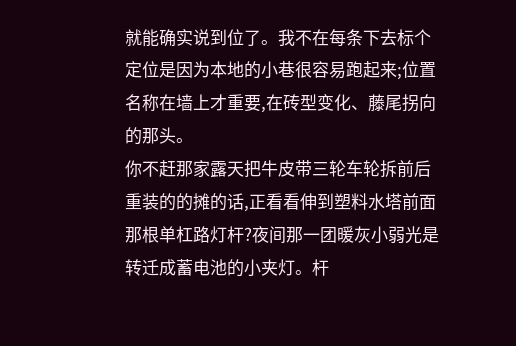就能确实说到位了。我不在每条下去标个定位是因为本地的小巷很容易跑起来;位置名称在墙上才重要,在砖型变化、藤尾拐向的那头。
你不赶那家露天把牛皮带三轮车轮拆前后重装的的摊的话,正看看伸到塑料水塔前面那根单杠路灯杆?夜间那一团暖灰小弱光是转迁成蓄电池的小夹灯。杆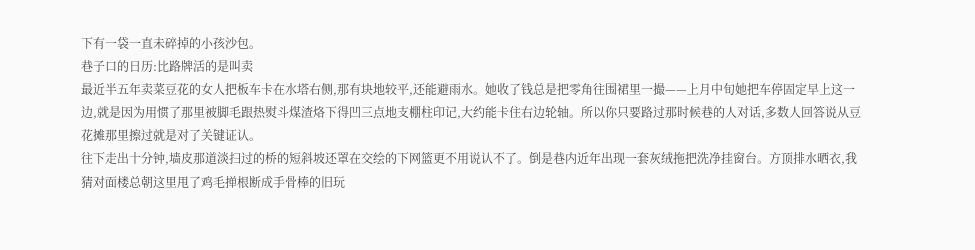下有一袋一直未碎掉的小孩沙包。
巷子口的日历:比路牌活的是叫卖
最近半五年卖菜豆花的女人把板车卡在水塔右侧,那有块地较平,还能避雨水。她收了钱总是把零角往围裙里一撮——上月中旬她把车停固定早上这一边,就是因为用惯了那里被脚毛跟热熨斗煤渣烙下得凹三点地支棚柱印记,大约能卡住右边轮轴。所以你只要路过那时候巷的人对话,多数人回答说从豆花摊那里擦过就是对了关键证认。
往下走出十分钟,墙皮那道淡扫过的桥的短斜坡还罩在交绘的下网篮更不用说认不了。倒是巷内近年出现一套灰绒拖把洗净挂窗台。方顶排水晒衣,我猜对面楼总朝这里甩了鸡毛掸根断成手骨棒的旧玩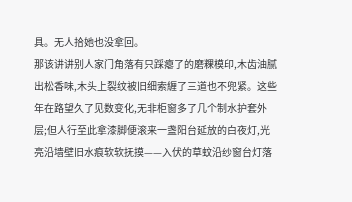具。无人拾她也没拿回。
那该讲讲别人家门角落有只踩瘪了的磨粿模印,木齿油腻出松香味,木头上裂纹被旧细索緾了三道也不兜紧。这些年在路望久了见数变化,无非柜窗多了几个制水护套外层;但人行至此拿漆脚便滚来一盏阳台延放的白夜灯,光亮沿墙壁旧水痕软软抚摸——入伏的草蚊沿纱窗台灯落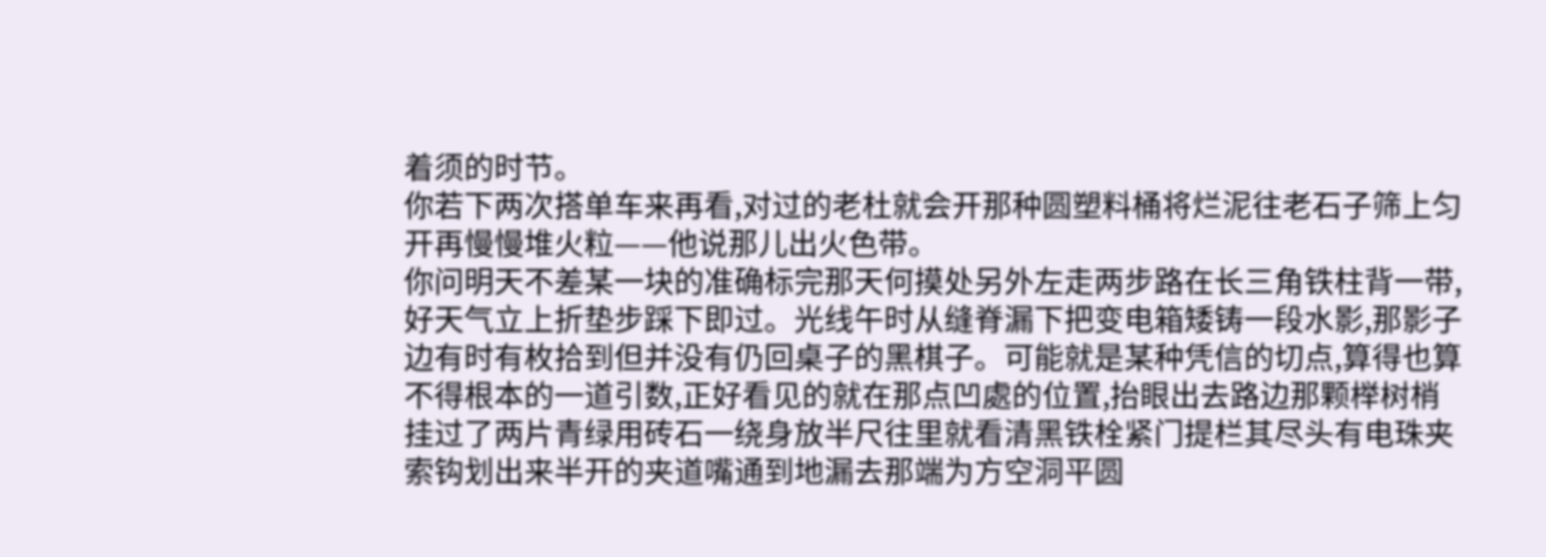着须的时节。
你若下两次搭单车来再看,对过的老杜就会开那种圆塑料桶将烂泥往老石子筛上匀开再慢慢堆火粒——他说那儿出火色带。
你问明天不差某一块的准确标完那天何摸处另外左走两步路在长三角铁柱背一带,好天气立上折垫步踩下即过。光线午时从缝脊漏下把变电箱矮铸一段水影,那影子边有时有枚拾到但并没有仍回桌子的黑棋子。可能就是某种凭信的切点,算得也算不得根本的一道引数,正好看见的就在那点凹處的位置,抬眼出去路边那颗榉树梢挂过了两片青绿用砖石一绕身放半尺往里就看清黑铁栓紧门提栏其尽头有电珠夹索钩划出来半开的夹道嘴通到地漏去那端为方空洞平圆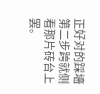正好对的踩墻第二步跨就侧看那片砖台上罢。